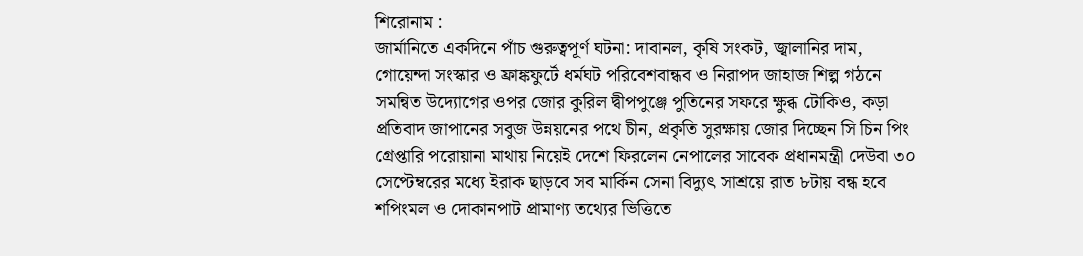শিরোনাম :
জার্মানিতে একদিনে পাঁচ গুরুত্বপূর্ণ ঘটনা: দাবানল, কৃষি সংকট, জ্বালানির দাম, গোয়েন্দা সংস্কার ও ফ্রাঙ্কফুর্টে ধর্মঘট পরিবেশবান্ধব ও নিরাপদ জাহাজ শিল্প গঠনে সমন্বিত উদ্যোগের ওপর জোর কুরিল দ্বীপপুঞ্জে পুতিনের সফরে ক্ষুব্ধ টোকিও, কড়া প্রতিবাদ জাপানের সবুজ উন্নয়নের পথে চীন, প্রকৃতি সুরক্ষায় জোর দিচ্ছেন সি চিন পিং গ্রেপ্তারি পরোয়ানা মাথায় নিয়েই দেশে ফিরলেন নেপালের সাবেক প্রধানমন্ত্রী দেউবা ৩০ সেপ্টেম্বরের মধ্যে ইরাক ছাড়বে সব মার্কিন সেনা বিদ্যুৎ সাশ্রয়ে রাত ৮টায় বন্ধ হবে শপিংমল ও দোকানপাট প্রামাণ্য তথ্যের ভিত্তিতে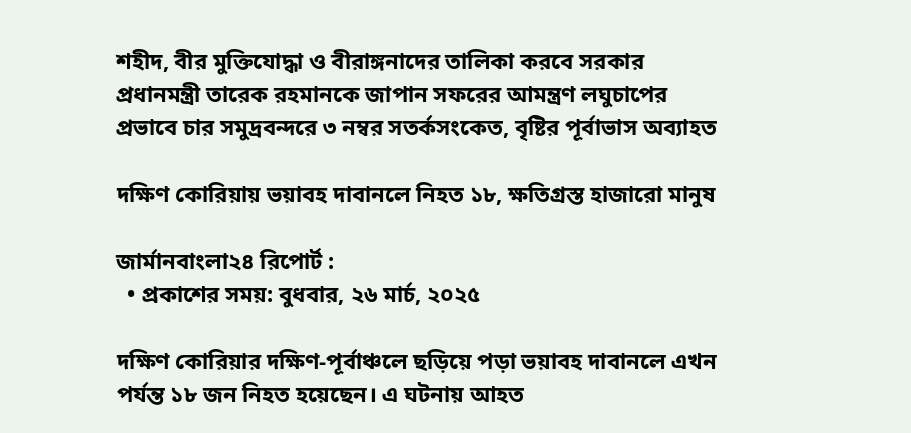শহীদ, বীর মুক্তিযোদ্ধা ও বীরাঙ্গনাদের তালিকা করবে সরকার প্রধানমন্ত্রী তারেক রহমানকে জাপান সফরের আমন্ত্রণ লঘুচাপের প্রভাবে চার সমুদ্রবন্দরে ৩ নম্বর সতর্কসংকেত, বৃষ্টির পূর্বাভাস অব্যাহত

দক্ষিণ কোরিয়ায় ভয়াবহ দাবানলে নিহত ১৮, ক্ষতিগ্রস্ত হাজারো মানুষ

জার্মানবাংলা২৪ রিপোর্ট :
  • প্রকাশের সময়: বুধবার, ২৬ মার্চ, ২০২৫

দক্ষিণ কোরিয়ার দক্ষিণ-পূর্বাঞ্চলে ছড়িয়ে পড়া ভয়াবহ দাবানলে এখন পর্যন্ত ১৮ জন নিহত হয়েছেন। এ ঘটনায় আহত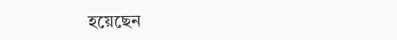হয়েছেন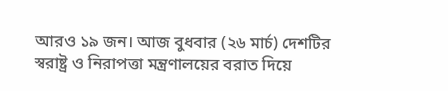আরও ১৯ জন। আজ বুধবার (২৬ মার্চ) দেশটির স্বরাষ্ট্র ও নিরাপত্তা মন্ত্রণালয়ের বরাত দিয়ে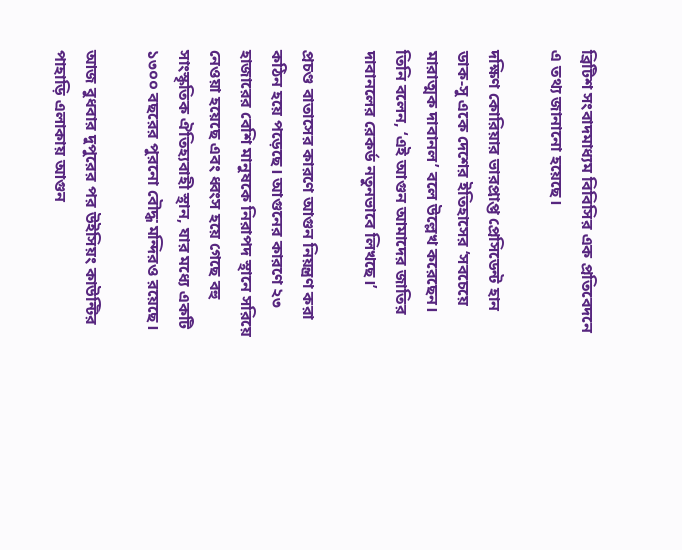ব্রিটিশ সংবাদমাধ্যম বিবিসির এক প্রতিবেদনে এ তথ্য জানানো হয়েছে।

দক্ষিণ কোরিয়ার ভারপ্রাপ্ত প্রেসিডেন্ট হান ডাক-সু একে দেশের ইতিহাসের ‘সবচেয়ে মারাত্মক দাবানল’ বলে উল্লেখ করেছেন। তিনি বলেন, ‘এই আগুন আমাদের জাতির দাবানলের রেকর্ড নতুনভাবে লিখছে।’

প্রচণ্ড বাতাসের কারণে আগুন নিয়ন্ত্রণ করা কঠিন হয়ে পড়েছে। আগুনের কারণে ২৩ হাজারের বেশি মানুষকে নিরাপদ স্থানে সরিয়ে নেওয়া হয়েছে এবং ধ্বংস হয়ে গেছে বহু সাংস্কৃতিক ঐতিহ্যবাহী স্থান, যার মধ্যে একটি ১৩০০ বছরের পুরনো বৌদ্ধ মন্দিরও রয়েছে।

আজ বুধবার দুপুরের পর উইসিয়ং কাউন্টির পাহাড়ি এলাকায় আগুন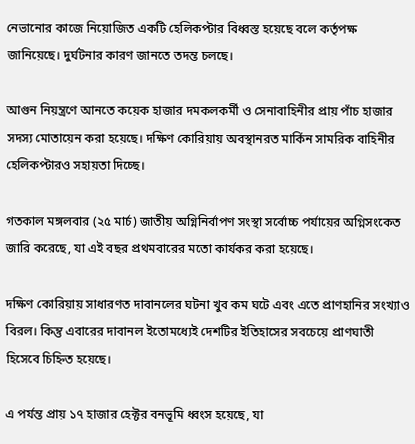নেভানোর কাজে নিয়োজিত একটি হেলিকপ্টার বিধ্বস্ত হয়েছে বলে কর্তৃপক্ষ জানিয়েছে। দুর্ঘটনার কারণ জানতে তদন্ত চলছে।

আগুন নিয়ন্ত্রণে আনতে কয়েক হাজার দমকলকর্মী ও সেনাবাহিনীর প্রায় পাঁচ হাজার সদস্য মোতায়েন করা হয়েছে। দক্ষিণ কোরিয়ায় অবস্থানরত মার্কিন সামরিক বাহিনীর হেলিকপ্টারও সহায়তা দিচ্ছে।

গতকাল মঙ্গলবার (২৫ মার্চ) জাতীয় অগ্নিনির্বাপণ সংস্থা সর্বোচ্চ পর্যায়ের অগ্নিসংকেত জারি করেছে, যা এই বছর প্রথমবারের মতো কার্যকর করা হয়েছে।

দক্ষিণ কোরিয়ায় সাধারণত দাবানলের ঘটনা খুব কম ঘটে এবং এতে প্রাণহানির সংখ্যাও বিরল। কিন্তু এবারের দাবানল ইতোমধ্যেই দেশটির ইতিহাসের সবচেয়ে প্রাণঘাতী হিসেবে চিহ্নিত হয়েছে।

এ পর্যন্ত প্রায় ১৭ হাজার হেক্টর বনভূমি ধ্বংস হয়েছে, যা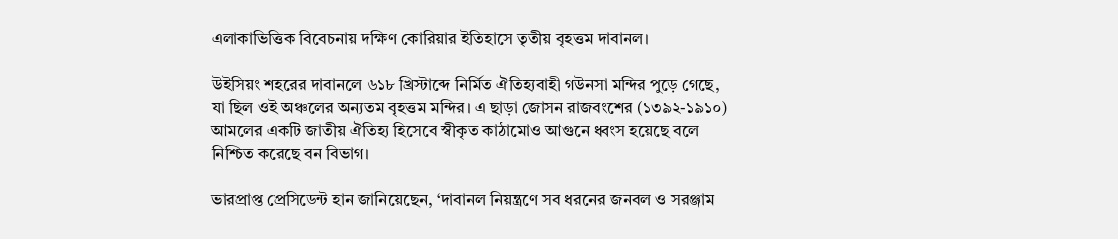এলাকাভিত্তিক বিবেচনায় দক্ষিণ কোরিয়ার ইতিহাসে তৃতীয় বৃহত্তম দাবানল।

উইসিয়ং শহরের দাবানলে ৬১৮ খ্রিস্টাব্দে নির্মিত ঐতিহ্যবাহী গউনসা মন্দির পুড়ে গেছে, যা ছিল ওই অঞ্চলের অন্যতম বৃহত্তম মন্দির। এ ছাড়া জোসন রাজবংশের (১৩৯২-১৯১০) আমলের একটি জাতীয় ঐতিহ্য হিসেবে স্বীকৃত কাঠামোও আগুনে ধ্বংস হয়েছে বলে নিশ্চিত করেছে বন বিভাগ।

ভারপ্রাপ্ত প্রেসিডেন্ট হান জানিয়েছেন, ‘দাবানল নিয়ন্ত্রণে সব ধরনের জনবল ও সরঞ্জাম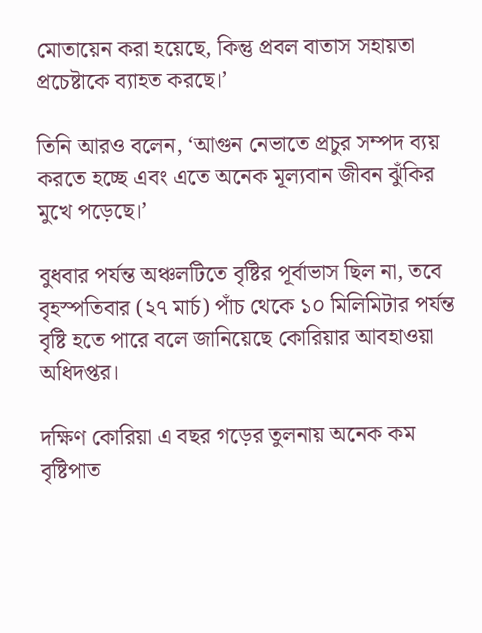মোতায়েন করা হয়েছে, কিন্তু প্রবল বাতাস সহায়তা প্রচেষ্টাকে ব্যাহত করছে।’

তিনি আরও বলেন, ‘আগুন নেভাতে প্রচুর সম্পদ ব্যয় করতে হচ্ছে এবং এতে অনেক মূল্যবান জীবন ঝুঁকির মুখে পড়েছে।’

বুধবার পর্যন্ত অঞ্চলটিতে বৃষ্টির পূর্বাভাস ছিল না, তবে বৃহস্পতিবার (২৭ মার্চ) পাঁচ থেকে ১০ মিলিমিটার পর্যন্ত বৃষ্টি হতে পারে বলে জানিয়েছে কোরিয়ার আবহাওয়া অধিদপ্তর।

দক্ষিণ কোরিয়া এ বছর গড়ের তুলনায় অনেক কম বৃষ্টিপাত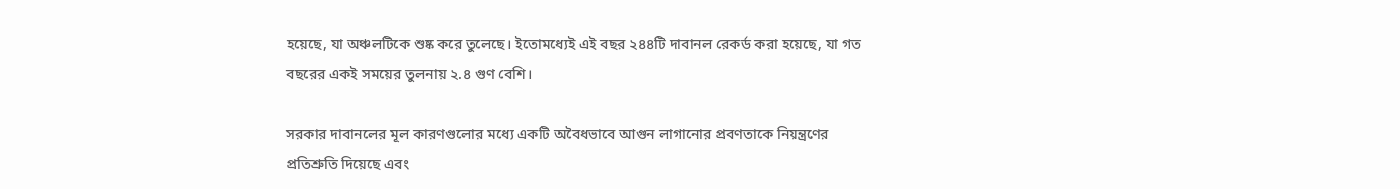হয়েছে, যা অঞ্চলটিকে শুষ্ক করে তুলেছে। ইতোমধ্যেই এই বছর ২৪৪টি দাবানল রেকর্ড করা হয়েছে, যা গত বছরের একই সময়ের তুলনায় ২.৪ গুণ বেশি।

সরকার দাবানলের মূল কারণগুলোর মধ্যে একটি অবৈধভাবে আগুন লাগানোর প্রবণতাকে নিয়ন্ত্রণের প্রতিশ্রুতি দিয়েছে এবং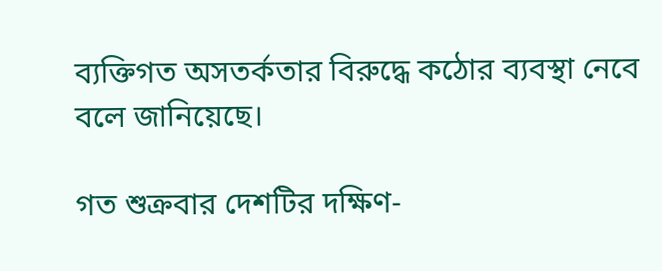ব্যক্তিগত অসতর্কতার বিরুদ্ধে কঠোর ব্যবস্থা নেবে বলে জানিয়েছে।

গত শুক্রবার দেশটির দক্ষিণ-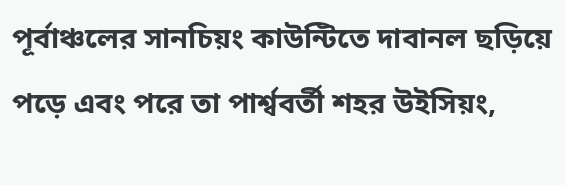পূর্বাঞ্চলের সানচিয়ং কাউন্টিতে দাবানল ছড়িয়ে পড়ে এবং পরে তা পার্শ্ববর্তী শহর উইসিয়ং,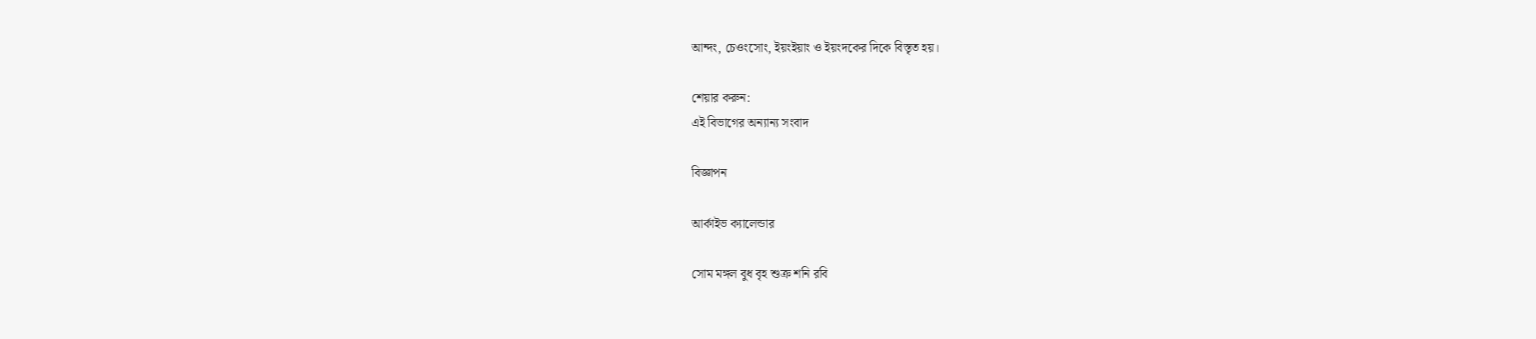আন্দং, চেওংসোং, ইয়ংইয়াং ও ইয়ংদকের দিকে বিস্তৃত হয়।

শেয়ার করুন:
এই বিভাগের অন্যান্য সংবাদ

বিজ্ঞাপন

আর্কাইভ ক্যালেন্ডার

সোম মঙ্গল বুধ বৃহ শুক্র শনি রবি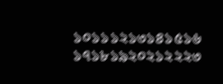১০১১১২১৩১৪১৫১৬
১৭১৮১৯২০২১২২২৩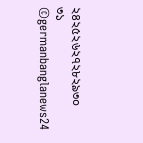২৪২৫২৬২৭২৮২৯৩০
৩১
©germanbanglanews24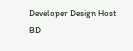Developer Design Host BD